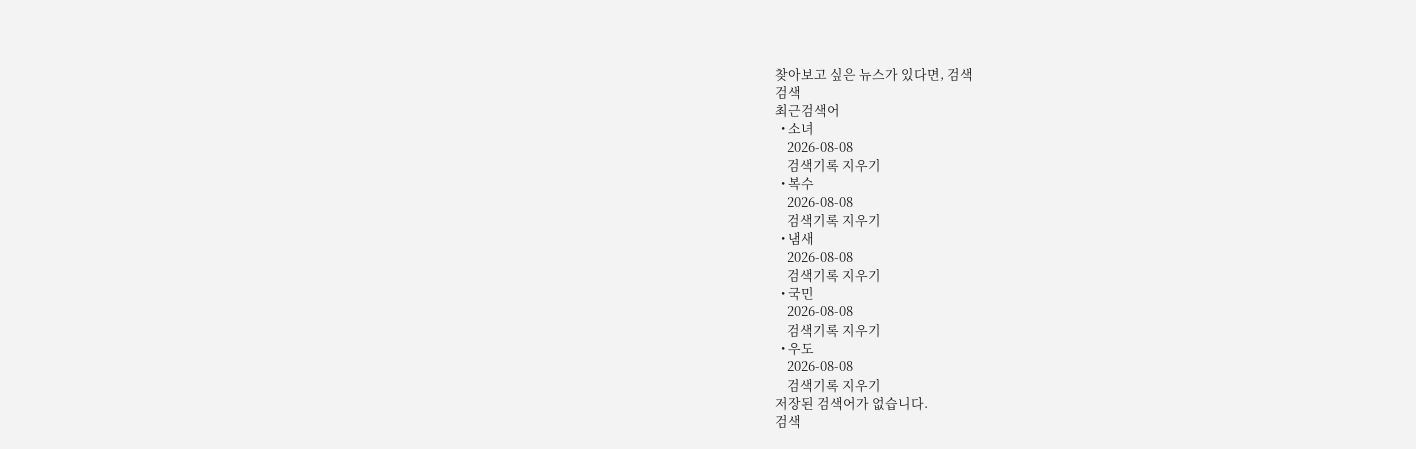찾아보고 싶은 뉴스가 있다면, 검색
검색
최근검색어
  • 소녀
    2026-08-08
    검색기록 지우기
  • 복수
    2026-08-08
    검색기록 지우기
  • 냄새
    2026-08-08
    검색기록 지우기
  • 국민
    2026-08-08
    검색기록 지우기
  • 우도
    2026-08-08
    검색기록 지우기
저장된 검색어가 없습니다.
검색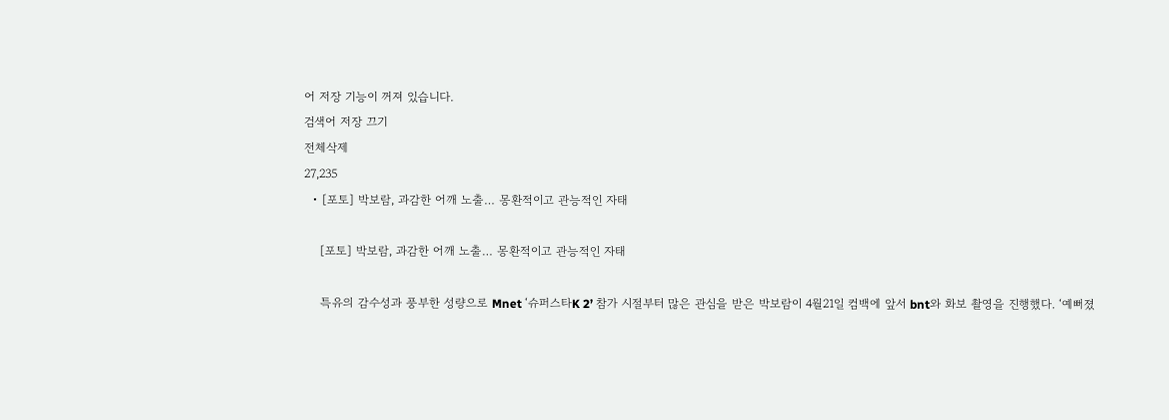어 저장 기능이 꺼져 있습니다.
검색어 저장 끄기
전체삭제
27,235
  • [포토] 박보람, 과감한 어깨 노출… 몽환적이고 관능적인 자태

    [포토] 박보람, 과감한 어깨 노출… 몽환적이고 관능적인 자태

    특유의 감수성과 풍부한 성량으로 Mnet ‘슈퍼스타K 2’ 참가 시절부터 많은 관심을 받은 박보람이 4월21일 컴백에 앞서 bnt와 화보 촬영을 진행했다. ‘예뻐졌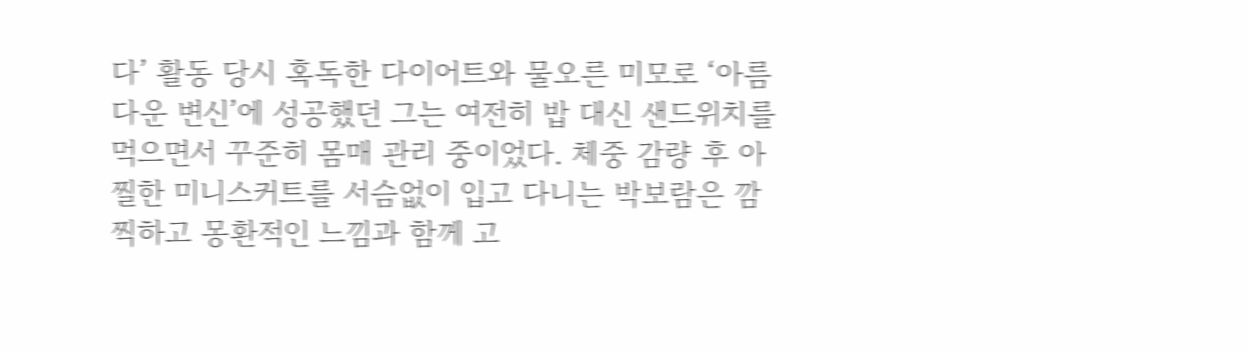다’ 활동 당시 혹독한 다이어트와 물오른 미모로 ‘아름다운 변신’에 성공했던 그는 여전히 밥 대신 샌드위치를 먹으면서 꾸준히 몸매 관리 중이었다. 체중 감량 후 아찔한 미니스커트를 서슴없이 입고 다니는 박보람은 깜찍하고 몽환적인 느낌과 함께 고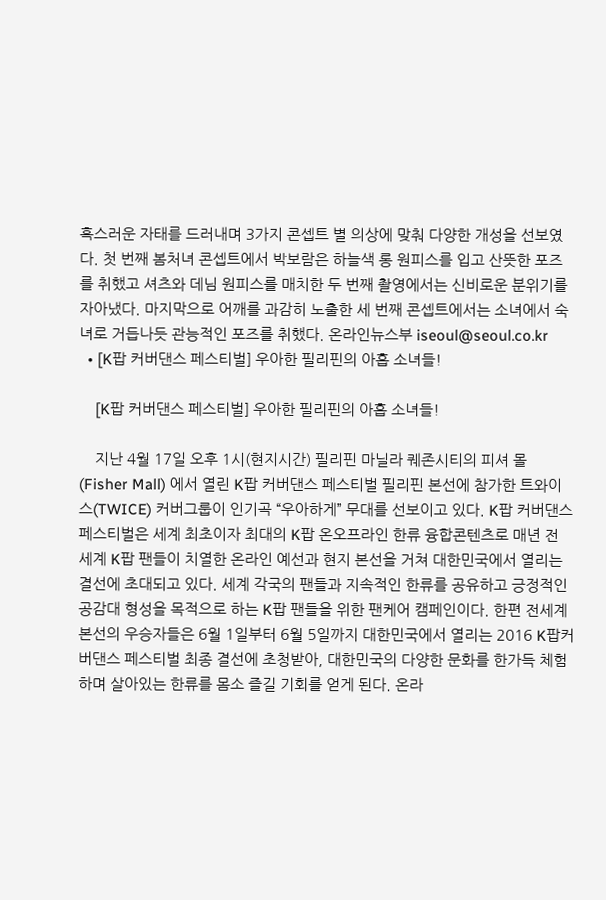혹스러운 자태를 드러내며 3가지 콘셉트 별 의상에 맞춰 다양한 개성을 선보였다. 첫 번째 봄처녀 콘셉트에서 박보람은 하늘색 롱 원피스를 입고 산뜻한 포즈를 취했고 셔츠와 데님 원피스를 매치한 두 번째 촬영에서는 신비로운 분위기를 자아냈다. 마지막으로 어깨를 과감히 노출한 세 번째 콘셉트에서는 소녀에서 숙녀로 거듭나듯 관능적인 포즈를 취했다. 온라인뉴스부 iseoul@seoul.co.kr
  • [K팝 커버댄스 페스티벌] 우아한 필리핀의 아홉 소녀들!

    [K팝 커버댄스 페스티벌] 우아한 필리핀의 아홉 소녀들!

    지난 4월 17일 오후 1시(현지시간) 필리핀 마닐라 퀘존시티의 피셔 몰(Fisher Mall) 에서 열린 K팝 커버댄스 페스티벌 필리핀 본선에 참가한 트와이스(TWICE) 커버그룹이 인기곡 “우아하게” 무대를 선보이고 있다. K팝 커버댄스 페스티벌은 세계 최초이자 최대의 K팝 온오프라인 한류 융합콘텐츠로 매년 전 세계 K팝 팬들이 치열한 온라인 예선과 현지 본선을 거쳐 대한민국에서 열리는 결선에 초대되고 있다. 세계 각국의 팬들과 지속적인 한류를 공유하고 긍정적인 공감대 형성을 목적으로 하는 K팝 팬들을 위한 팬케어 캠페인이다. 한편 전세계 본선의 우승자들은 6월 1일부터 6월 5일까지 대한민국에서 열리는 2016 K팝커버댄스 페스티벌 최종 결선에 초청받아, 대한민국의 다양한 문화를 한가득 체험하며 살아있는 한류를 몸소 즐길 기회를 얻게 된다. 온라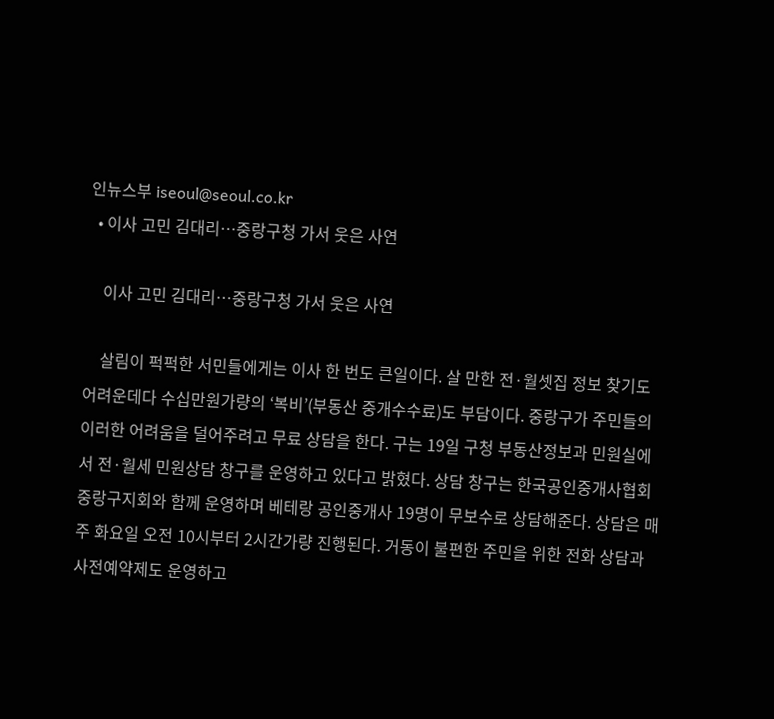인뉴스부 iseoul@seoul.co.kr
  • 이사 고민 김대리…중랑구청 가서 웃은 사연

    이사 고민 김대리…중랑구청 가서 웃은 사연

    살림이 퍽퍽한 서민들에게는 이사 한 번도 큰일이다. 살 만한 전·월셋집 정보 찾기도 어려운데다 수십만원가량의 ‘복비’(부동산 중개수수료)도 부담이다. 중랑구가 주민들의 이러한 어려움을 덜어주려고 무료 상담을 한다. 구는 19일 구청 부동산정보과 민원실에서 전·월세 민원상담 창구를 운영하고 있다고 밝혔다. 상담 창구는 한국공인중개사협회 중랑구지회와 함께 운영하며 베테랑 공인중개사 19명이 무보수로 상담해준다. 상담은 매주 화요일 오전 10시부터 2시간가량 진행된다. 거동이 불편한 주민을 위한 전화 상담과 사전예약제도 운영하고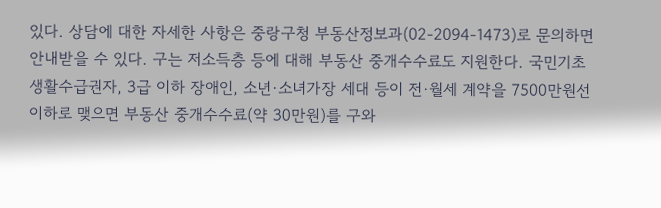있다. 상담에 대한 자세한 사항은 중랑구청 부동산정보과(02-2094-1473)로 문의하면 안내받을 수 있다. 구는 저소득층 등에 대해 부동산 중개수수료도 지원한다. 국민기초생활수급권자, 3급 이하 장애인, 소년·소녀가장 세대 등이 전·월세 계약을 7500만원선 이하로 맺으면 부동산 중개수수료(약 30만원)를 구와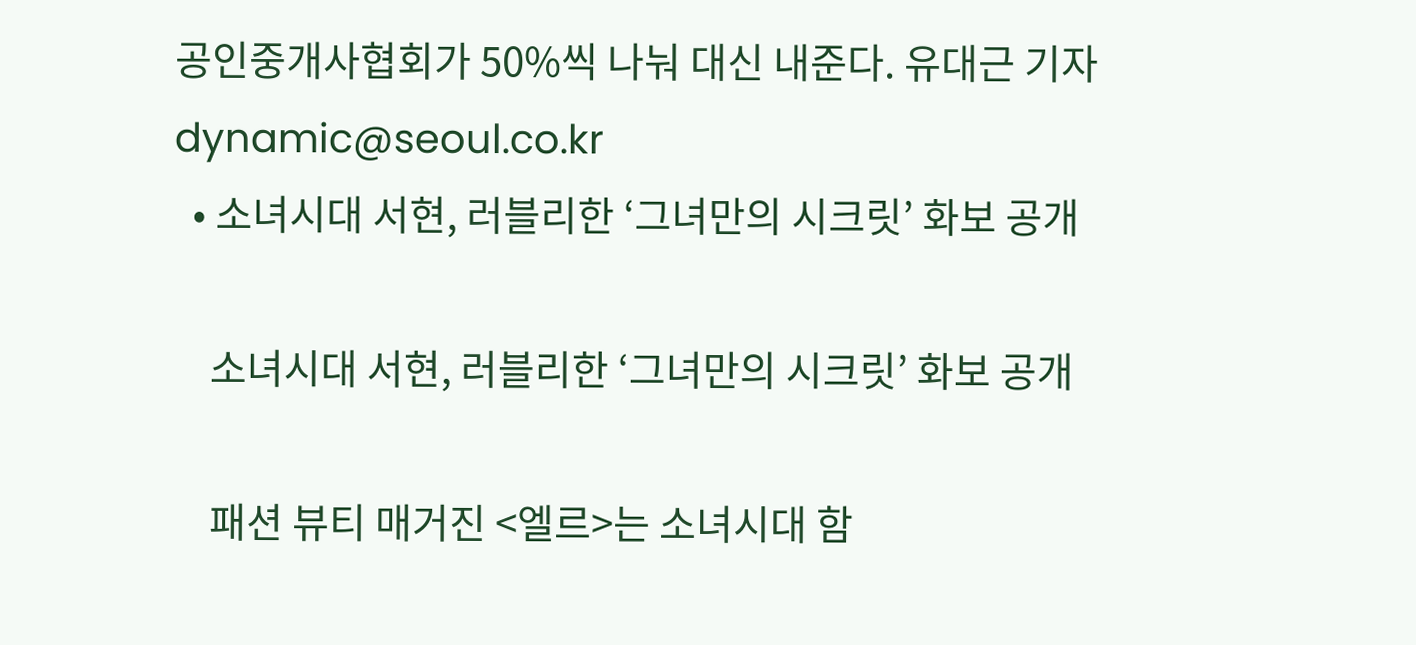공인중개사협회가 50%씩 나눠 대신 내준다. 유대근 기자 dynamic@seoul.co.kr
  • 소녀시대 서현, 러블리한 ‘그녀만의 시크릿’ 화보 공개

    소녀시대 서현, 러블리한 ‘그녀만의 시크릿’ 화보 공개

    패션 뷰티 매거진 <엘르>는 소녀시대 함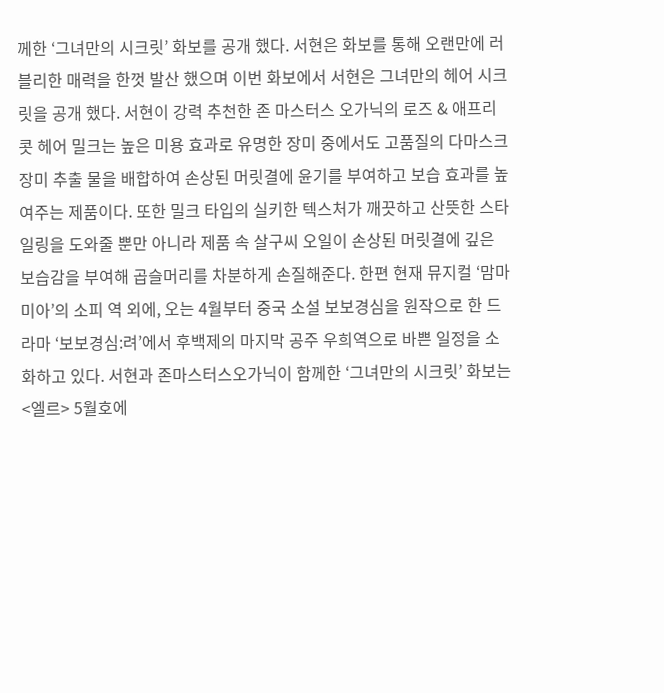께한 ‘그녀만의 시크릿’ 화보를 공개 했다. 서현은 화보를 통해 오랜만에 러블리한 매력을 한껏 발산 했으며 이번 화보에서 서현은 그녀만의 헤어 시크릿을 공개 했다. 서현이 강력 추천한 존 마스터스 오가닉의 로즈 & 애프리콧 헤어 밀크는 높은 미용 효과로 유명한 장미 중에서도 고품질의 다마스크 장미 추출 물을 배합하여 손상된 머릿결에 윤기를 부여하고 보습 효과를 높여주는 제품이다. 또한 밀크 타입의 실키한 텍스처가 깨끗하고 산뜻한 스타일링을 도와줄 뿐만 아니라 제품 속 살구씨 오일이 손상된 머릿결에 깊은 보습감을 부여해 곱슬머리를 차분하게 손질해준다. 한편 현재 뮤지컬 ‘맘마미아’의 소피 역 외에, 오는 4월부터 중국 소설 보보경심을 원작으로 한 드라마 ‘보보경심:려’에서 후백제의 마지막 공주 우희역으로 바쁜 일정을 소화하고 있다. 서현과 존마스터스오가닉이 함께한 ‘그녀만의 시크릿’ 화보는 <엘르> 5월호에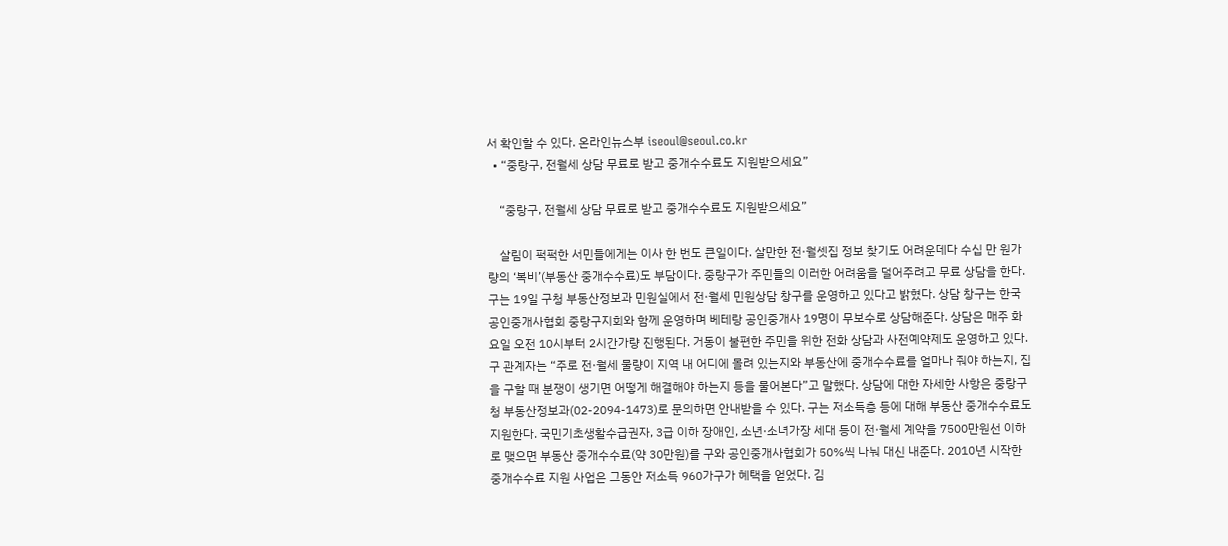서 확인할 수 있다. 온라인뉴스부 iseoul@seoul.co.kr
  • “중랑구, 전월세 상담 무료로 받고 중개수수료도 지원받으세요”

    “중랑구, 전월세 상담 무료로 받고 중개수수료도 지원받으세요”

    살림이 퍽퍽한 서민들에게는 이사 한 번도 큰일이다. 살만한 전·월셋집 정보 찾기도 어려운데다 수십 만 원가량의 ‘복비’(부동산 중개수수료)도 부담이다. 중랑구가 주민들의 이러한 어려움을 덜어주려고 무료 상담을 한다. 구는 19일 구청 부동산정보과 민원실에서 전·월세 민원상담 창구를 운영하고 있다고 밝혔다. 상담 창구는 한국공인중개사협회 중랑구지회와 함께 운영하며 베테랑 공인중개사 19명이 무보수로 상담해준다. 상담은 매주 화요일 오전 10시부터 2시간가량 진행된다. 거동이 불편한 주민을 위한 전화 상담과 사전예약제도 운영하고 있다. 구 관계자는 “주로 전·월세 물량이 지역 내 어디에 몰려 있는지와 부동산에 중개수수료를 얼마나 줘야 하는지, 집을 구할 때 분쟁이 생기면 어떻게 해결해야 하는지 등을 물어본다”고 말했다. 상담에 대한 자세한 사항은 중랑구청 부동산정보과(02-2094-1473)로 문의하면 안내받을 수 있다. 구는 저소득층 등에 대해 부동산 중개수수료도 지원한다. 국민기초생활수급권자, 3급 이하 장애인, 소년·소녀가장 세대 등이 전·월세 계약을 7500만원선 이하로 맺으면 부동산 중개수수료(약 30만원)를 구와 공인중개사협회가 50%씩 나눠 대신 내준다. 2010년 시작한 중개수수료 지원 사업은 그동안 저소득 960가구가 혜택을 얻었다. 김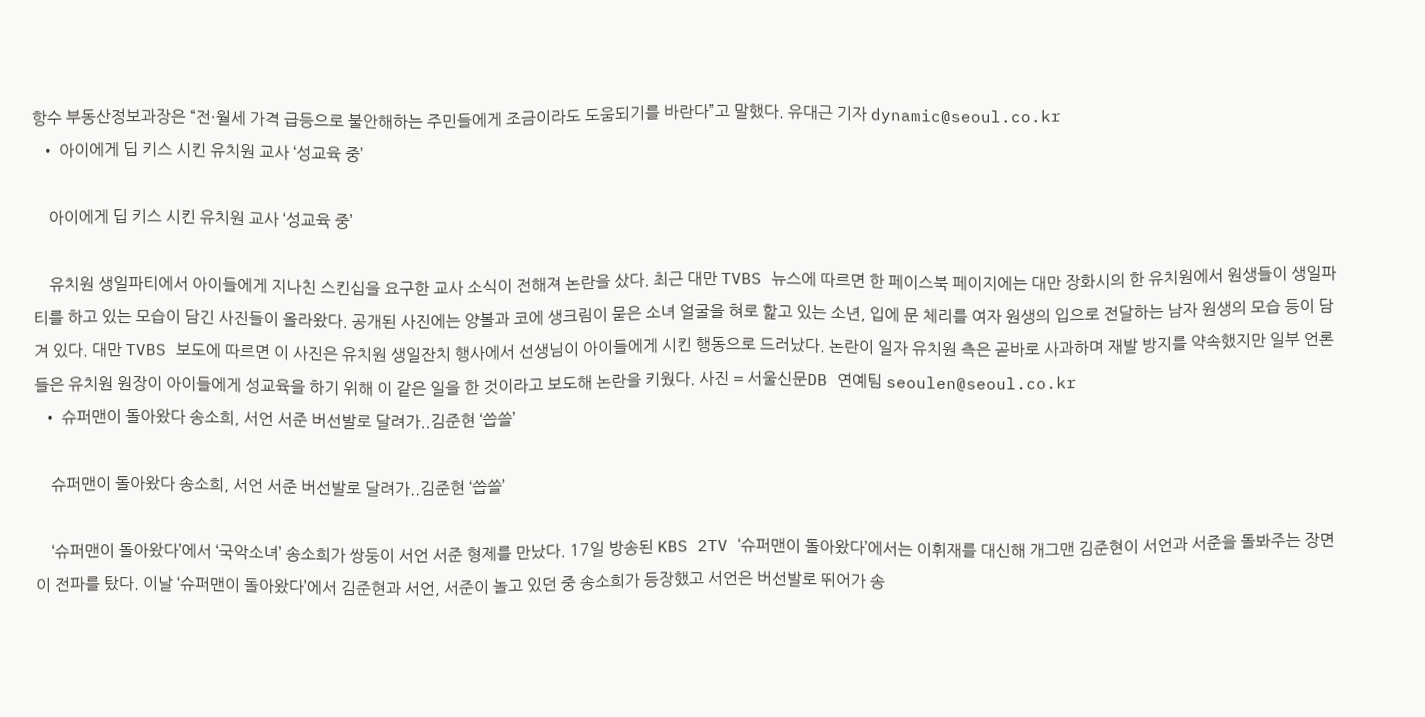항수 부동산정보과장은 “전·월세 가격 급등으로 불안해하는 주민들에게 조금이라도 도움되기를 바란다”고 말했다. 유대근 기자 dynamic@seoul.co.kr
  • 아이에게 딥 키스 시킨 유치원 교사 ‘성교육 중’

    아이에게 딥 키스 시킨 유치원 교사 ‘성교육 중’

    유치원 생일파티에서 아이들에게 지나친 스킨십을 요구한 교사 소식이 전해져 논란을 샀다. 최근 대만 TVBS 뉴스에 따르면 한 페이스북 페이지에는 대만 장화시의 한 유치원에서 원생들이 생일파티를 하고 있는 모습이 담긴 사진들이 올라왔다. 공개된 사진에는 양볼과 코에 생크림이 묻은 소녀 얼굴을 혀로 핥고 있는 소년, 입에 문 체리를 여자 원생의 입으로 전달하는 남자 원생의 모습 등이 담겨 있다. 대만 TVBS 보도에 따르면 이 사진은 유치원 생일잔치 행사에서 선생님이 아이들에게 시킨 행동으로 드러났다. 논란이 일자 유치원 측은 곧바로 사과하며 재발 방지를 약속했지만 일부 언론들은 유치원 원장이 아이들에게 성교육을 하기 위해 이 같은 일을 한 것이라고 보도해 논란을 키웠다. 사진 = 서울신문DB 연예팀 seoulen@seoul.co.kr
  • 슈퍼맨이 돌아왔다 송소희, 서언 서준 버선발로 달려가..김준현 ‘씁쓸’

    슈퍼맨이 돌아왔다 송소희, 서언 서준 버선발로 달려가..김준현 ‘씁쓸’

    ‘슈퍼맨이 돌아왔다’에서 ‘국악소녀’ 송소희가 쌍둥이 서언 서준 형제를 만났다. 17일 방송된 KBS 2TV ‘슈퍼맨이 돌아왔다’에서는 이휘재를 대신해 개그맨 김준현이 서언과 서준을 돌봐주는 장면이 전파를 탔다. 이날 ‘슈퍼맨이 돌아왔다’에서 김준현과 서언, 서준이 놀고 있던 중 송소희가 등장했고 서언은 버선발로 뛰어가 송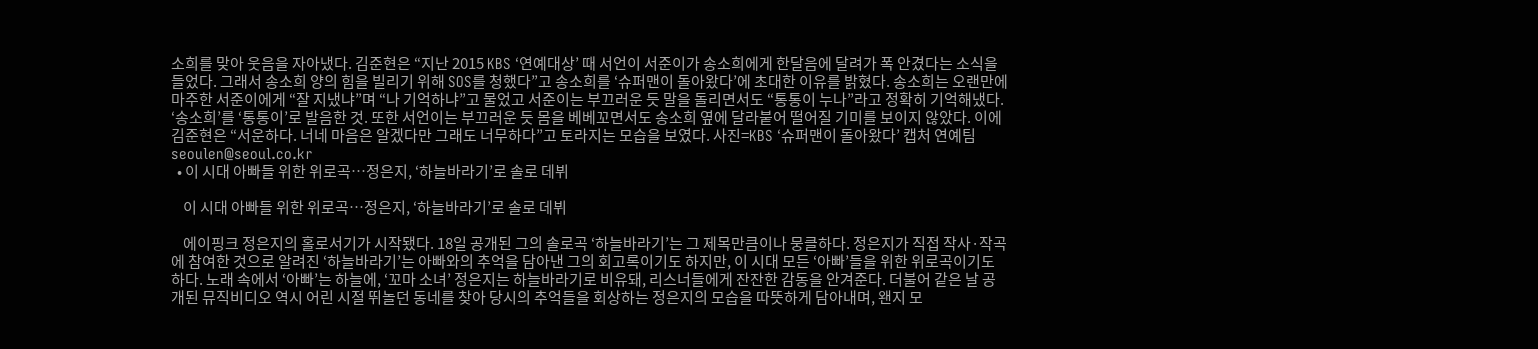소희를 맞아 웃음을 자아냈다. 김준현은 “지난 2015 KBS ‘연예대상’ 때 서언이 서준이가 송소희에게 한달음에 달려가 폭 안겼다는 소식을 들었다. 그래서 송소희 양의 힘을 빌리기 위해 SOS를 청했다”고 송소희를 ‘슈퍼맨이 돌아왔다’에 초대한 이유를 밝혔다. 송소희는 오랜만에 마주한 서준이에게 “잘 지냈냐”며 “나 기억하냐”고 물었고 서준이는 부끄러운 듯 말을 돌리면서도 “통통이 누나”라고 정확히 기억해냈다. ‘송소희’를 ‘통통이’로 발음한 것. 또한 서언이는 부끄러운 듯 몸을 베베꼬면서도 송소희 옆에 달라붙어 떨어질 기미를 보이지 않았다. 이에 김준현은 “서운하다. 너네 마음은 알겠다만 그래도 너무하다”고 토라지는 모습을 보였다. 사진=KBS ‘슈퍼맨이 돌아왔다’ 캡처 연예팀 seoulen@seoul.co.kr
  • 이 시대 아빠들 위한 위로곡…정은지, ‘하늘바라기’로 솔로 데뷔

    이 시대 아빠들 위한 위로곡…정은지, ‘하늘바라기’로 솔로 데뷔

    에이핑크 정은지의 홀로서기가 시작됐다. 18일 공개된 그의 솔로곡 ‘하늘바라기’는 그 제목만큼이나 뭉클하다. 정은지가 직접 작사·작곡에 참여한 것으로 알려진 ‘하늘바라기’는 아빠와의 추억을 담아낸 그의 회고록이기도 하지만, 이 시대 모든 ‘아빠’들을 위한 위로곡이기도 하다. 노래 속에서 ‘아빠’는 하늘에, ‘꼬마 소녀’ 정은지는 하늘바라기로 비유돼, 리스너들에게 잔잔한 감동을 안겨준다. 더불어 같은 날 공개된 뮤직비디오 역시 어린 시절 뛰놀던 동네를 찾아 당시의 추억들을 회상하는 정은지의 모습을 따뜻하게 담아내며, 왠지 모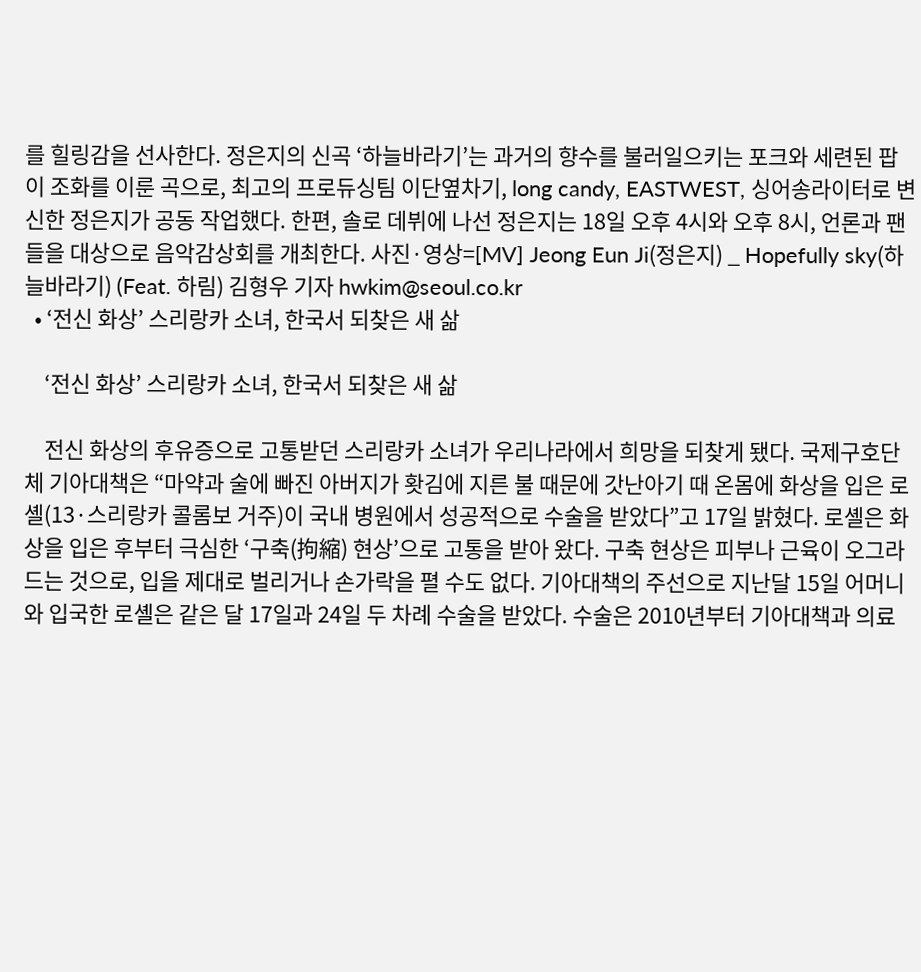를 힐링감을 선사한다. 정은지의 신곡 ‘하늘바라기’는 과거의 향수를 불러일으키는 포크와 세련된 팝이 조화를 이룬 곡으로, 최고의 프로듀싱팀 이단옆차기, long candy, EASTWEST, 싱어송라이터로 변신한 정은지가 공동 작업했다. 한편, 솔로 데뷔에 나선 정은지는 18일 오후 4시와 오후 8시, 언론과 팬들을 대상으로 음악감상회를 개최한다. 사진·영상=[MV] Jeong Eun Ji(정은지) _ Hopefully sky(하늘바라기) (Feat. 하림) 김형우 기자 hwkim@seoul.co.kr
  • ‘전신 화상’ 스리랑카 소녀, 한국서 되찾은 새 삶

    ‘전신 화상’ 스리랑카 소녀, 한국서 되찾은 새 삶

    전신 화상의 후유증으로 고통받던 스리랑카 소녀가 우리나라에서 희망을 되찾게 됐다. 국제구호단체 기아대책은 “마약과 술에 빠진 아버지가 홧김에 지른 불 때문에 갓난아기 때 온몸에 화상을 입은 로셸(13·스리랑카 콜롬보 거주)이 국내 병원에서 성공적으로 수술을 받았다”고 17일 밝혔다. 로셸은 화상을 입은 후부터 극심한 ‘구축(拘縮) 현상’으로 고통을 받아 왔다. 구축 현상은 피부나 근육이 오그라드는 것으로, 입을 제대로 벌리거나 손가락을 펼 수도 없다. 기아대책의 주선으로 지난달 15일 어머니와 입국한 로셸은 같은 달 17일과 24일 두 차례 수술을 받았다. 수술은 2010년부터 기아대책과 의료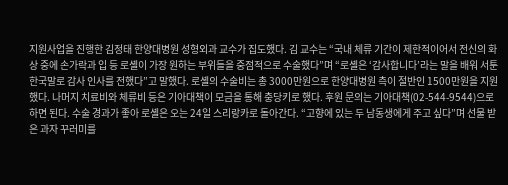지원사업을 진행한 김정태 한양대병원 성형외과 교수가 집도했다. 김 교수는 “국내 체류 기간이 제한적이어서 전신의 화상 중에 손가락과 입 등 로셸이 가장 원하는 부위들을 중점적으로 수술했다”며 “로셸은 ‘감사합니다’라는 말을 배워 서툰 한국말로 감사 인사를 전했다”고 말했다. 로셸의 수술비는 총 3000만원으로 한양대병원 측이 절반인 1500만원을 지원했다. 나머지 치료비와 체류비 등은 기아대책이 모금을 통해 충당키로 했다. 후원 문의는 기아대책(02-544-9544)으로 하면 된다. 수술 경과가 좋아 로셸은 오는 24일 스리랑카로 돌아간다. “고향에 있는 두 남동생에게 주고 싶다”며 선물 받은 과자 꾸러미를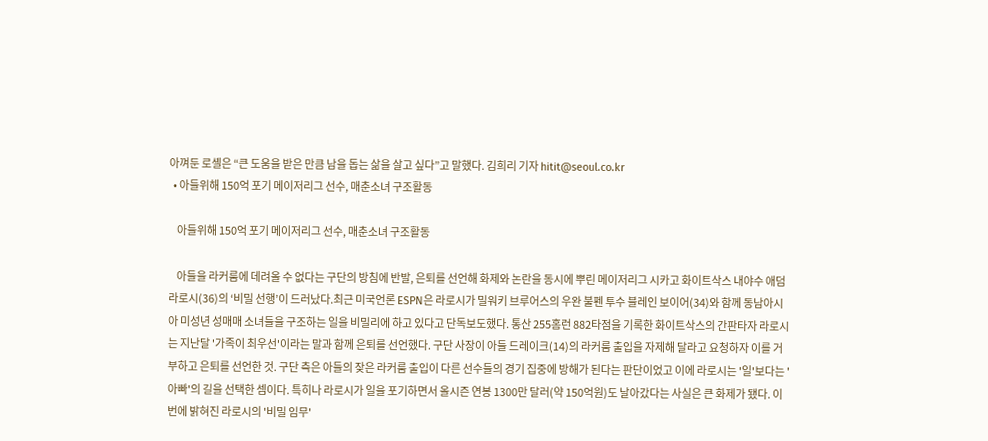아껴둔 로셸은 “큰 도움을 받은 만큼 남을 돕는 삶을 살고 싶다”고 말했다. 김희리 기자 hitit@seoul.co.kr
  • 아들위해 150억 포기 메이저리그 선수, 매춘소녀 구조활동

    아들위해 150억 포기 메이저리그 선수, 매춘소녀 구조활동

    아들을 라커룸에 데려올 수 없다는 구단의 방침에 반발, 은퇴를 선언해 화제와 논란을 동시에 뿌린 메이저리그 시카고 화이트삭스 내야수 애덤 라로시(36)의 ‘비밀 선행’이 드러났다.최근 미국언론 ESPN은 라로시가 밀워키 브루어스의 우완 불펜 투수 블레인 보이어(34)와 함께 동남아시아 미성년 성매매 소녀들을 구조하는 일을 비밀리에 하고 있다고 단독보도했다. 통산 255홈런 882타점을 기록한 화이트삭스의 간판타자 라로시는 지난달 '가족이 최우선'이라는 말과 함께 은퇴를 선언했다. 구단 사장이 아들 드레이크(14)의 라커룸 출입을 자제해 달라고 요청하자 이를 거부하고 은퇴를 선언한 것. 구단 측은 아들의 잦은 라커룸 출입이 다른 선수들의 경기 집중에 방해가 된다는 판단이었고 이에 라로시는 '일'보다는 '아빠'의 길을 선택한 셈이다. 특히나 라로시가 일을 포기하면서 올시즌 연봉 1300만 달러(약 150억원)도 날아갔다는 사실은 큰 화제가 됐다. 이번에 밝혀진 라로시의 '비밀 임무'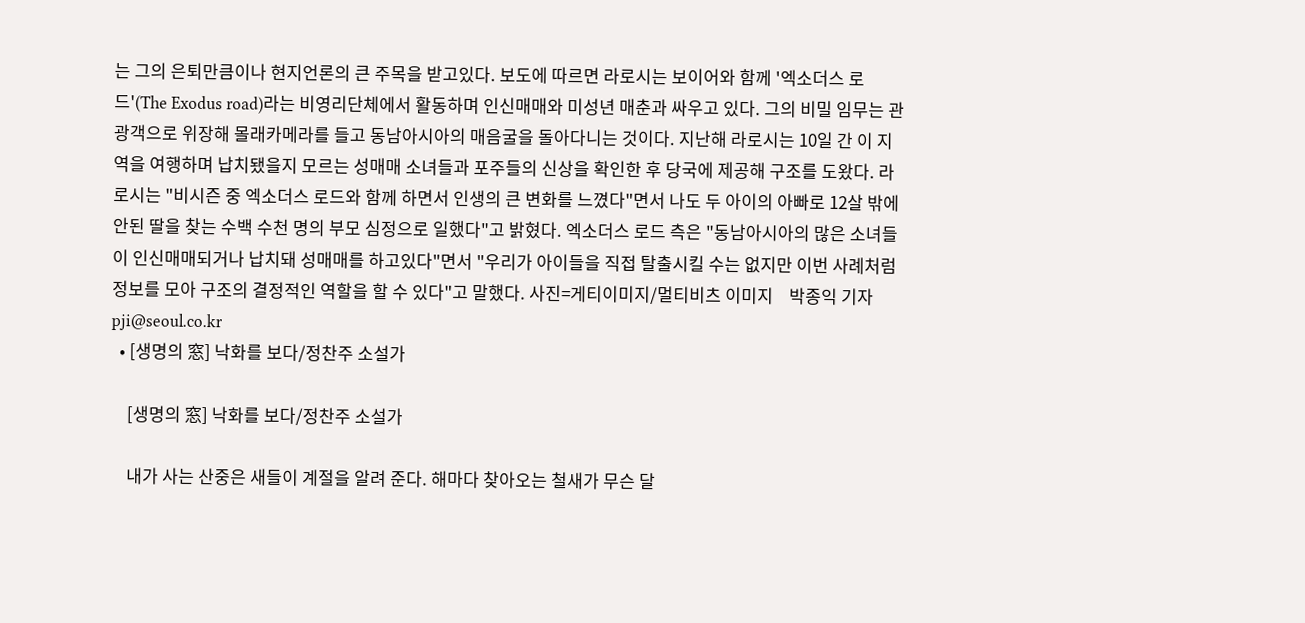는 그의 은퇴만큼이나 현지언론의 큰 주목을 받고있다. 보도에 따르면 라로시는 보이어와 함께 '엑소더스 로드'(The Exodus road)라는 비영리단체에서 활동하며 인신매매와 미성년 매춘과 싸우고 있다. 그의 비밀 임무는 관광객으로 위장해 몰래카메라를 들고 동남아시아의 매음굴을 돌아다니는 것이다. 지난해 라로시는 10일 간 이 지역을 여행하며 납치됐을지 모르는 성매매 소녀들과 포주들의 신상을 확인한 후 당국에 제공해 구조를 도왔다. 라로시는 "비시즌 중 엑소더스 로드와 함께 하면서 인생의 큰 변화를 느꼈다"면서 나도 두 아이의 아빠로 12살 밖에 안된 딸을 찾는 수백 수천 명의 부모 심정으로 일했다"고 밝혔다. 엑소더스 로드 측은 "동남아시아의 많은 소녀들이 인신매매되거나 납치돼 성매매를 하고있다"면서 "우리가 아이들을 직접 탈출시킬 수는 없지만 이번 사례처럼 정보를 모아 구조의 결정적인 역할을 할 수 있다"고 말했다. 사진=게티이미지/멀티비츠 이미지    박종익 기자 pji@seoul.co.kr
  • [생명의 窓] 낙화를 보다/정찬주 소설가

    [생명의 窓] 낙화를 보다/정찬주 소설가

    내가 사는 산중은 새들이 계절을 알려 준다. 해마다 찾아오는 철새가 무슨 달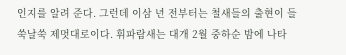인지를 알려 준다. 그런데 이삼 년 전부터는 철새들의 출현이 들쑥날쑥 제멋대로이다. 휘파람새는 대개 2월 중하순 밤에 나타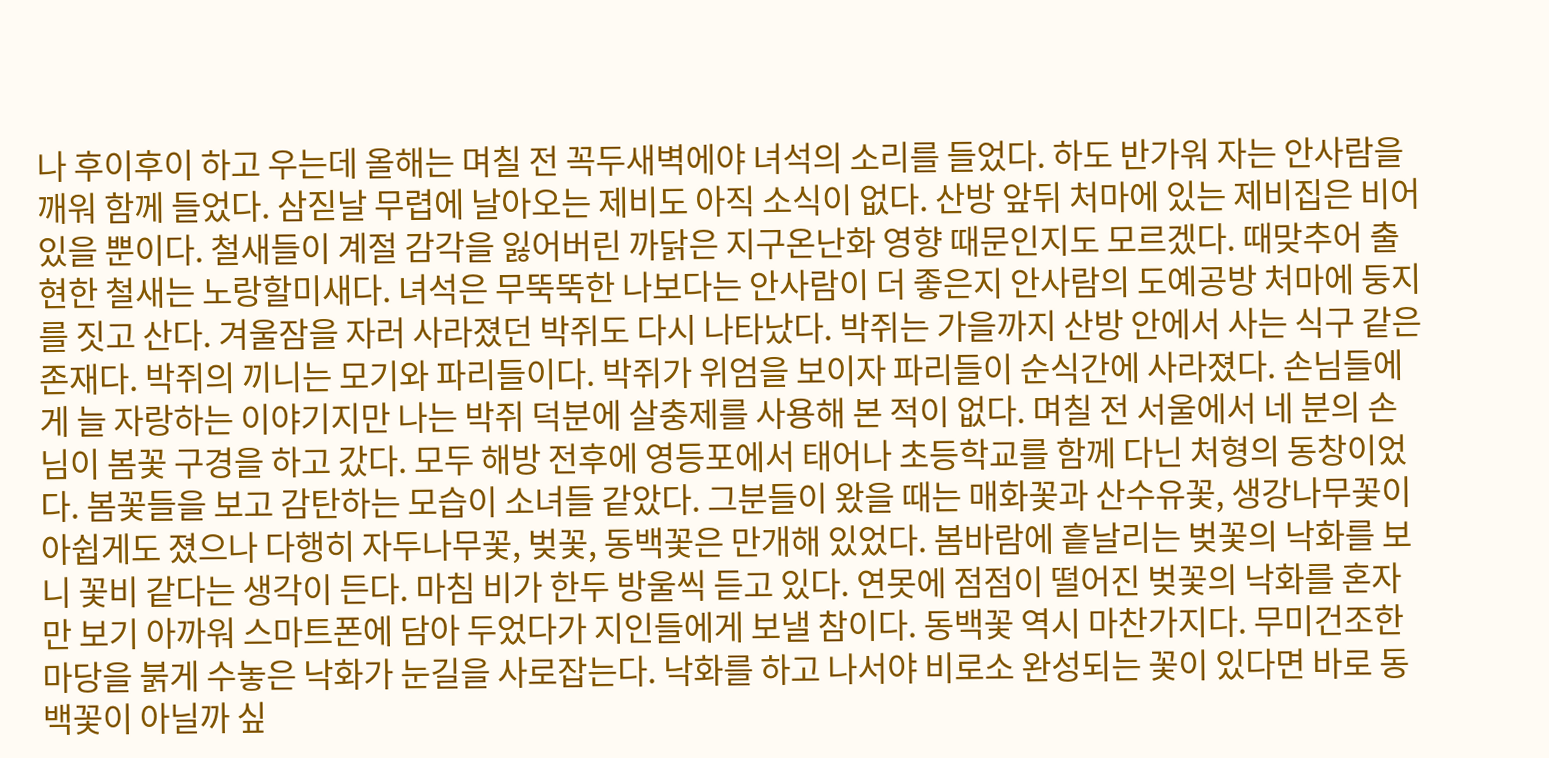나 후이후이 하고 우는데 올해는 며칠 전 꼭두새벽에야 녀석의 소리를 들었다. 하도 반가워 자는 안사람을 깨워 함께 들었다. 삼짇날 무렵에 날아오는 제비도 아직 소식이 없다. 산방 앞뒤 처마에 있는 제비집은 비어 있을 뿐이다. 철새들이 계절 감각을 잃어버린 까닭은 지구온난화 영향 때문인지도 모르겠다. 때맞추어 출현한 철새는 노랑할미새다. 녀석은 무뚝뚝한 나보다는 안사람이 더 좋은지 안사람의 도예공방 처마에 둥지를 짓고 산다. 겨울잠을 자러 사라졌던 박쥐도 다시 나타났다. 박쥐는 가을까지 산방 안에서 사는 식구 같은 존재다. 박쥐의 끼니는 모기와 파리들이다. 박쥐가 위엄을 보이자 파리들이 순식간에 사라졌다. 손님들에게 늘 자랑하는 이야기지만 나는 박쥐 덕분에 살충제를 사용해 본 적이 없다. 며칠 전 서울에서 네 분의 손님이 봄꽃 구경을 하고 갔다. 모두 해방 전후에 영등포에서 태어나 초등학교를 함께 다닌 처형의 동창이었다. 봄꽃들을 보고 감탄하는 모습이 소녀들 같았다. 그분들이 왔을 때는 매화꽃과 산수유꽃, 생강나무꽃이 아쉽게도 졌으나 다행히 자두나무꽃, 벚꽃, 동백꽃은 만개해 있었다. 봄바람에 흩날리는 벚꽃의 낙화를 보니 꽃비 같다는 생각이 든다. 마침 비가 한두 방울씩 듣고 있다. 연못에 점점이 떨어진 벚꽃의 낙화를 혼자만 보기 아까워 스마트폰에 담아 두었다가 지인들에게 보낼 참이다. 동백꽃 역시 마찬가지다. 무미건조한 마당을 붉게 수놓은 낙화가 눈길을 사로잡는다. 낙화를 하고 나서야 비로소 완성되는 꽃이 있다면 바로 동백꽃이 아닐까 싶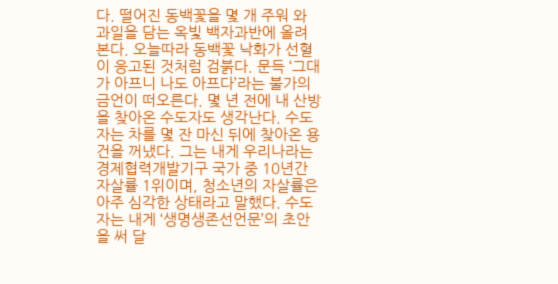다. 떨어진 동백꽃을 몇 개 주워 와 과일을 담는 옥빛 백자과반에 올려 본다. 오늘따라 동백꽃 낙화가 선혈이 응고된 것처럼 검붉다. 문득 ‘그대가 아프니 나도 아프다’라는 불가의 금언이 떠오른다. 몇 년 전에 내 산방을 찾아온 수도자도 생각난다. 수도자는 차를 몇 잔 마신 뒤에 찾아온 용건을 꺼냈다. 그는 내게 우리나라는 경제협력개발기구 국가 중 10년간 자살률 1위이며, 청소년의 자살률은 아주 심각한 상태라고 말했다. 수도자는 내게 ‘생명생존선언문’의 초안을 써 달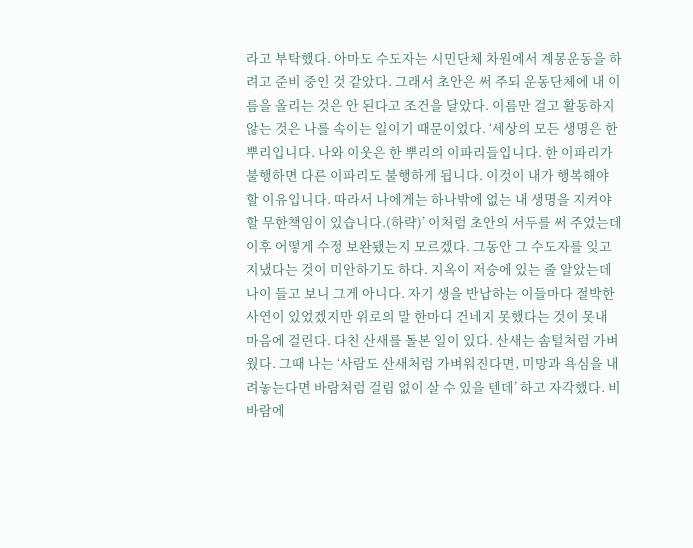라고 부탁했다. 아마도 수도자는 시민단체 차원에서 계몽운동을 하려고 준비 중인 것 같았다. 그래서 초안은 써 주되 운동단체에 내 이름을 올리는 것은 안 된다고 조건을 달았다. 이름만 걸고 활동하지 않는 것은 나를 속이는 일이기 때문이었다. ‘세상의 모든 생명은 한 뿌리입니다. 나와 이웃은 한 뿌리의 이파리들입니다. 한 이파리가 불행하면 다른 이파리도 불행하게 됩니다. 이것이 내가 행복해야 할 이유입니다. 따라서 나에게는 하나밖에 없는 내 생명을 지켜야 할 무한책임이 있습니다.(하략)’ 이처럼 초안의 서두를 써 주었는데 이후 어떻게 수정 보완됐는지 모르겠다. 그동안 그 수도자를 잊고 지냈다는 것이 미안하기도 하다. 지옥이 저승에 있는 줄 알았는데 나이 들고 보니 그게 아니다. 자기 생을 반납하는 이들마다 절박한 사연이 있었겠지만 위로의 말 한마디 건네지 못했다는 것이 못내 마음에 걸린다. 다친 산새를 돌본 일이 있다. 산새는 솜털처럼 가벼웠다. 그때 나는 ‘사람도 산새처럼 가벼워진다면, 미망과 욕심을 내려놓는다면 바람처럼 걸림 없이 살 수 있을 텐데’ 하고 자각했다. 비바람에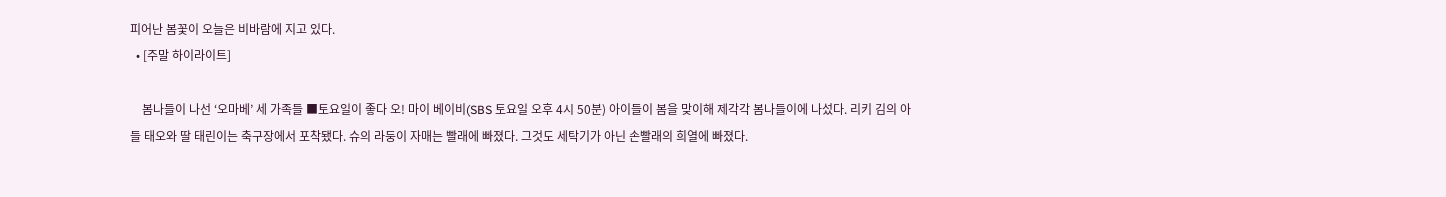피어난 봄꽃이 오늘은 비바람에 지고 있다.
  • [주말 하이라이트]

    봄나들이 나선 ‘오마베’ 세 가족들 ■토요일이 좋다 오! 마이 베이비(SBS 토요일 오후 4시 50분) 아이들이 봄을 맞이해 제각각 봄나들이에 나섰다. 리키 김의 아들 태오와 딸 태린이는 축구장에서 포착됐다. 슈의 라둥이 자매는 빨래에 빠졌다. 그것도 세탁기가 아닌 손빨래의 희열에 빠졌다.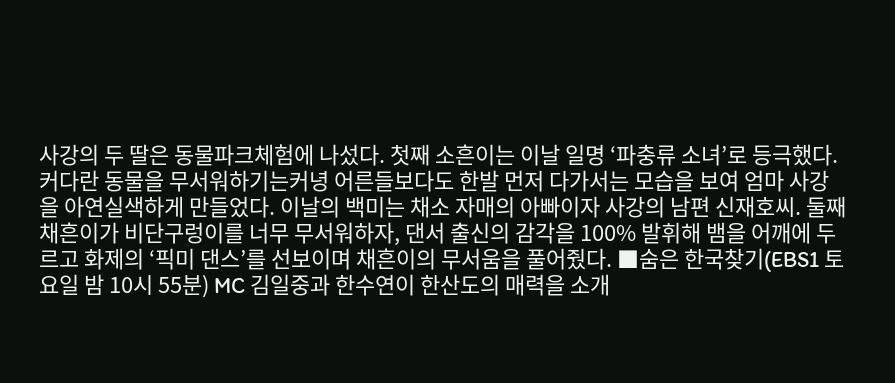사강의 두 딸은 동물파크체험에 나섰다. 첫째 소흔이는 이날 일명 ‘파충류 소녀’로 등극했다. 커다란 동물을 무서워하기는커녕 어른들보다도 한발 먼저 다가서는 모습을 보여 엄마 사강을 아연실색하게 만들었다. 이날의 백미는 채소 자매의 아빠이자 사강의 남편 신재호씨. 둘째 채흔이가 비단구렁이를 너무 무서워하자, 댄서 출신의 감각을 100% 발휘해 뱀을 어깨에 두르고 화제의 ‘픽미 댄스’를 선보이며 채흔이의 무서움을 풀어줬다. ■숨은 한국찾기(EBS1 토요일 밤 10시 55분) MC 김일중과 한수연이 한산도의 매력을 소개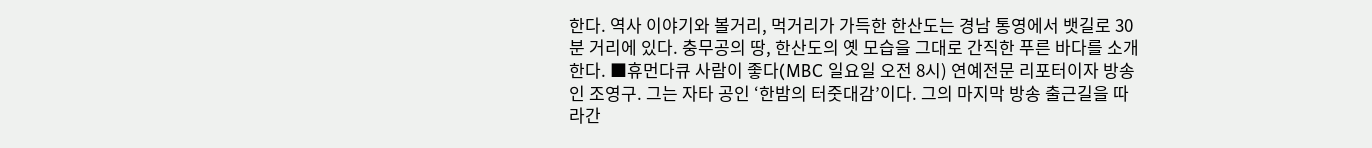한다. 역사 이야기와 볼거리, 먹거리가 가득한 한산도는 경남 통영에서 뱃길로 30분 거리에 있다. 충무공의 땅, 한산도의 옛 모습을 그대로 간직한 푸른 바다를 소개한다. ■휴먼다큐 사람이 좋다(MBC 일요일 오전 8시) 연예전문 리포터이자 방송인 조영구. 그는 자타 공인 ‘한밤의 터줏대감’이다. 그의 마지막 방송 출근길을 따라간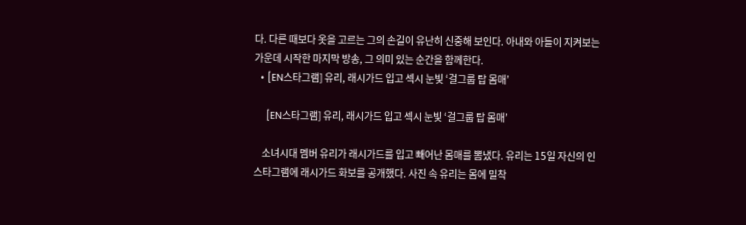다. 다른 때보다 옷을 고르는 그의 손길이 유난히 신중해 보인다. 아내와 아들이 지켜보는 가운데 시작한 마지막 방송, 그 의미 있는 순간을 함께한다.
  • [EN스타그램] 유리, 래시가드 입고 섹시 눈빛 ‘걸그룹 탑 몸매’

    [EN스타그램] 유리, 래시가드 입고 섹시 눈빛 ‘걸그룹 탑 몸매’

    소녀시대 멤버 유리가 래시가드를 입고 빼어난 몸매를 뽐냈다. 유리는 15일 자신의 인스타그램에 래시가드 화보를 공개했다. 사진 속 유리는 몸에 밀착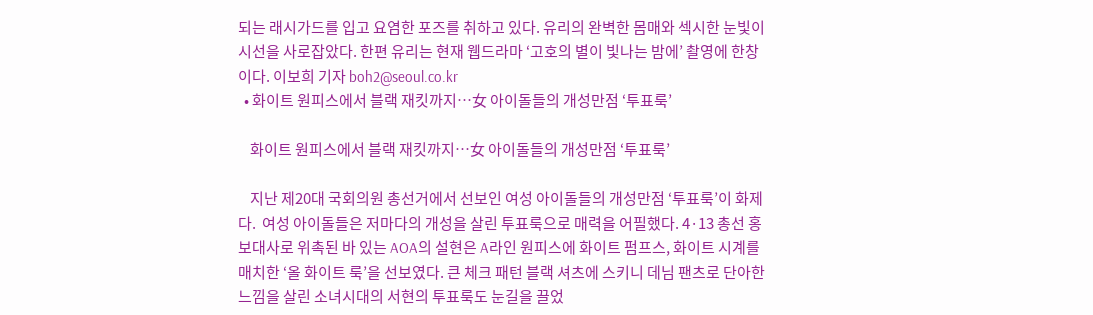되는 래시가드를 입고 요염한 포즈를 취하고 있다. 유리의 완벽한 몸매와 섹시한 눈빛이 시선을 사로잡았다. 한편 유리는 현재 웹드라마 ‘고호의 별이 빛나는 밤에’ 촬영에 한창이다. 이보희 기자 boh2@seoul.co.kr
  • 화이트 원피스에서 블랙 재킷까지…女 아이돌들의 개성만점 ‘투표룩’

    화이트 원피스에서 블랙 재킷까지…女 아이돌들의 개성만점 ‘투표룩’

    지난 제20대 국회의원 총선거에서 선보인 여성 아이돌들의 개성만점 ‘투표룩’이 화제다.  여성 아이돌들은 저마다의 개성을 살린 투표룩으로 매력을 어필했다. 4·13 총선 홍보대사로 위촉된 바 있는 AOA의 설현은 A라인 원피스에 화이트 펌프스, 화이트 시계를 매치한 ‘올 화이트 룩’을 선보였다. 큰 체크 패턴 블랙 셔츠에 스키니 데님 팬츠로 단아한 느낌을 살린 소녀시대의 서현의 투표룩도 눈길을 끌었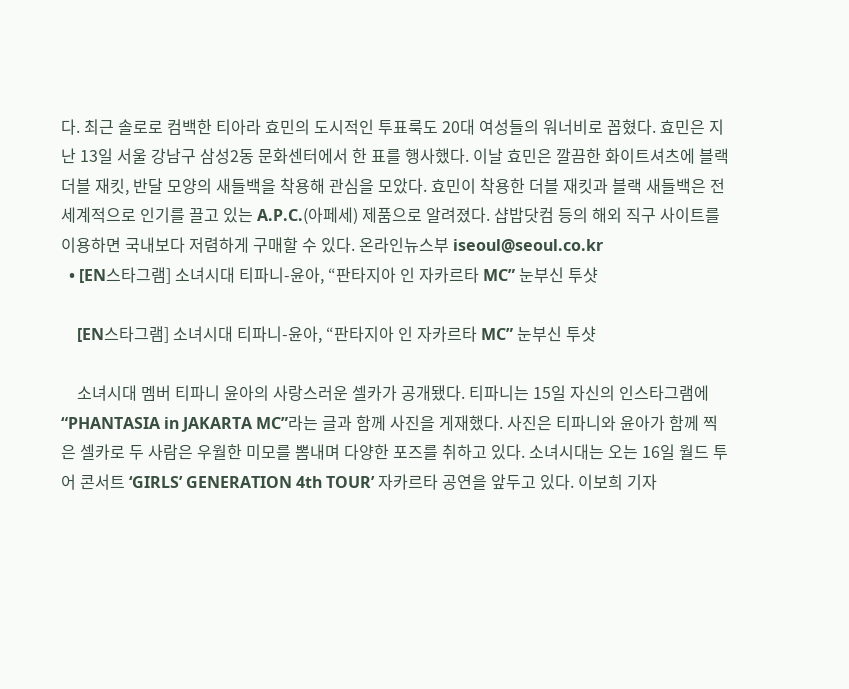다. 최근 솔로로 컴백한 티아라 효민의 도시적인 투표룩도 20대 여성들의 워너비로 꼽혔다. 효민은 지난 13일 서울 강남구 삼성2동 문화센터에서 한 표를 행사했다. 이날 효민은 깔끔한 화이트셔츠에 블랙 더블 재킷, 반달 모양의 새들백을 착용해 관심을 모았다. 효민이 착용한 더블 재킷과 블랙 새들백은 전세계적으로 인기를 끌고 있는 A.P.C.(아페세) 제품으로 알려졌다. 샵밥닷컴 등의 해외 직구 사이트를 이용하면 국내보다 저렴하게 구매할 수 있다. 온라인뉴스부 iseoul@seoul.co.kr
  • [EN스타그램] 소녀시대 티파니-윤아, “판타지아 인 자카르타 MC” 눈부신 투샷

    [EN스타그램] 소녀시대 티파니-윤아, “판타지아 인 자카르타 MC” 눈부신 투샷

    소녀시대 멤버 티파니 윤아의 사랑스러운 셀카가 공개됐다. 티파니는 15일 자신의 인스타그램에 “PHANTASIA in JAKARTA MC”라는 글과 함께 사진을 게재했다. 사진은 티파니와 윤아가 함께 찍은 셀카로 두 사람은 우월한 미모를 뽐내며 다양한 포즈를 취하고 있다. 소녀시대는 오는 16일 월드 투어 콘서트 ‘GIRLS’ GENERATION 4th TOUR’ 자카르타 공연을 앞두고 있다. 이보희 기자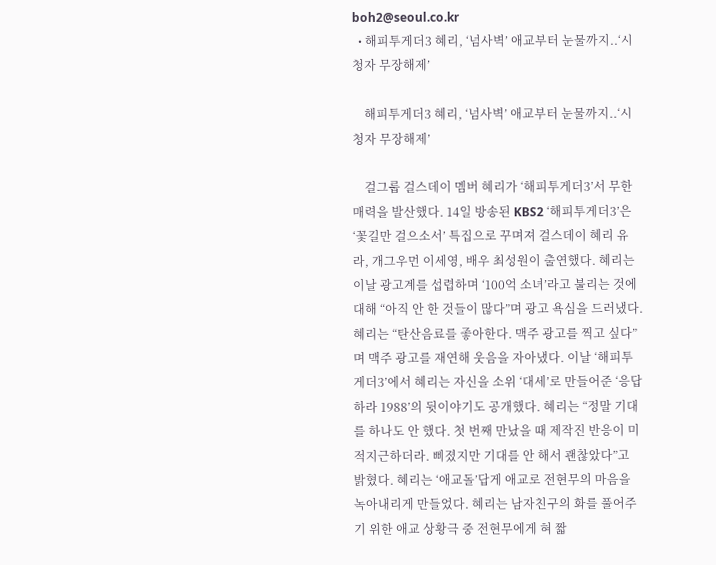boh2@seoul.co.kr
  • 해피투게더3 혜리, ‘넘사벽’ 애교부터 눈물까지..‘시청자 무장해제’

    해피투게더3 혜리, ‘넘사벽’ 애교부터 눈물까지..‘시청자 무장해제’

    걸그룹 걸스데이 멤버 혜리가 ‘해피투게더3’서 무한 매력을 발산했다. 14일 방송된 KBS2 ‘해피투게더3’은 ‘꽃길만 걸으소서’ 특집으로 꾸며져 걸스데이 혜리 유라, 개그우먼 이세영, 배우 최성원이 출연했다. 혜리는 이날 광고계를 섭렵하며 ‘100억 소녀’라고 불리는 것에 대해 “아직 안 한 것들이 많다”며 광고 욕심을 드러냈다. 혜리는 “탄산음료를 좋아한다. 맥주 광고를 찍고 싶다”며 맥주 광고를 재연해 웃음을 자아냈다. 이날 ‘해피투게더3’에서 혜리는 자신을 소위 ‘대세’로 만들어준 ‘응답하라 1988’의 뒷이야기도 공개했다. 혜리는 “정말 기대를 하나도 안 했다. 첫 번째 만났을 때 제작진 반응이 미적지근하더라. 삐졌지만 기대를 안 해서 괜찮았다”고 밝혔다. 혜리는 ‘애교돌’답게 애교로 전현무의 마음을 녹아내리게 만들었다. 혜리는 남자친구의 화를 풀어주기 위한 애교 상황극 중 전현무에게 혀 짧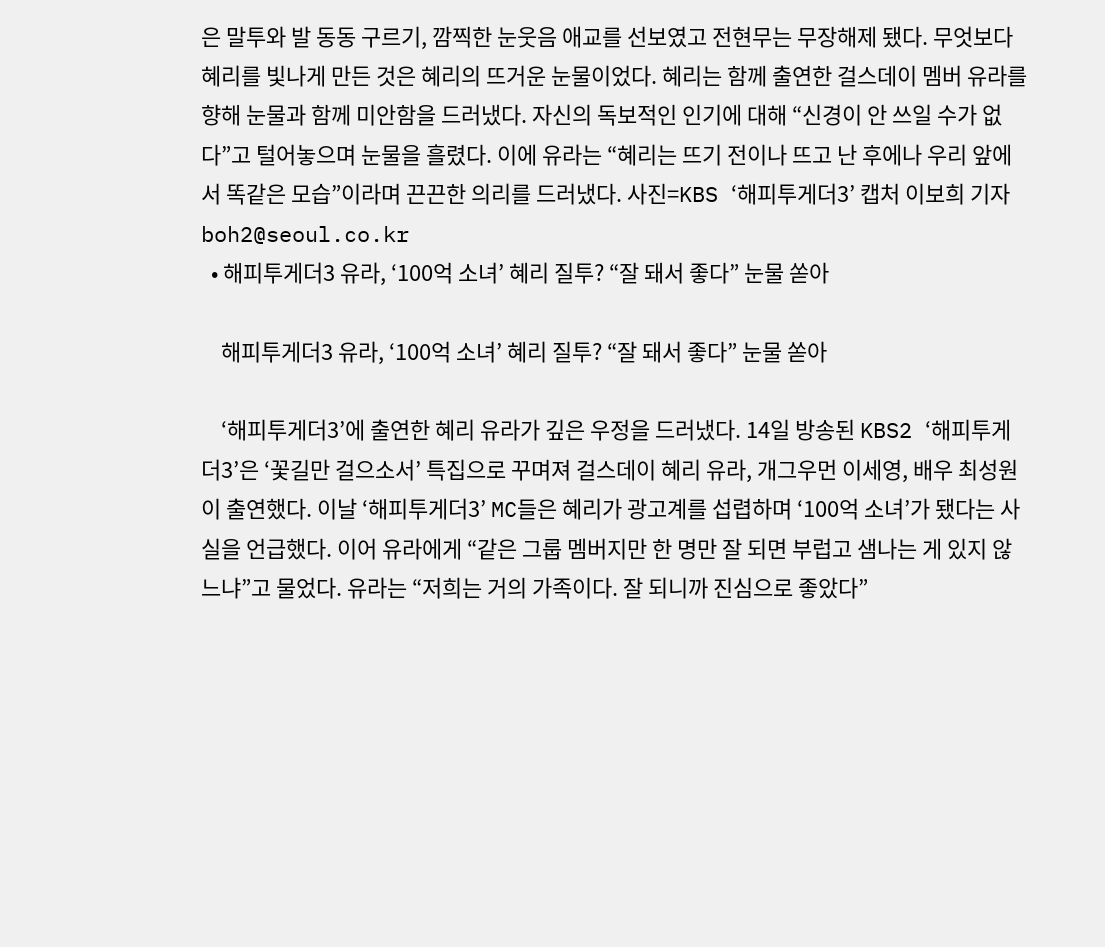은 말투와 발 동동 구르기, 깜찍한 눈웃음 애교를 선보였고 전현무는 무장해제 됐다. 무엇보다 혜리를 빛나게 만든 것은 혜리의 뜨거운 눈물이었다. 혜리는 함께 출연한 걸스데이 멤버 유라를 향해 눈물과 함께 미안함을 드러냈다. 자신의 독보적인 인기에 대해 “신경이 안 쓰일 수가 없다”고 털어놓으며 눈물을 흘렸다. 이에 유라는 “혜리는 뜨기 전이나 뜨고 난 후에나 우리 앞에서 똑같은 모습”이라며 끈끈한 의리를 드러냈다. 사진=KBS ‘해피투게더3’ 캡처 이보희 기자 boh2@seoul.co.kr
  • 해피투게더3 유라, ‘100억 소녀’ 혜리 질투? “잘 돼서 좋다” 눈물 쏟아

    해피투게더3 유라, ‘100억 소녀’ 혜리 질투? “잘 돼서 좋다” 눈물 쏟아

    ‘해피투게더3’에 출연한 혜리 유라가 깊은 우정을 드러냈다. 14일 방송된 KBS2 ‘해피투게더3’은 ‘꽃길만 걸으소서’ 특집으로 꾸며져 걸스데이 혜리 유라, 개그우먼 이세영, 배우 최성원이 출연했다. 이날 ‘해피투게더3’ MC들은 혜리가 광고계를 섭렵하며 ‘100억 소녀’가 됐다는 사실을 언급했다. 이어 유라에게 “같은 그룹 멤버지만 한 명만 잘 되면 부럽고 샘나는 게 있지 않느냐”고 물었다. 유라는 “저희는 거의 가족이다. 잘 되니까 진심으로 좋았다”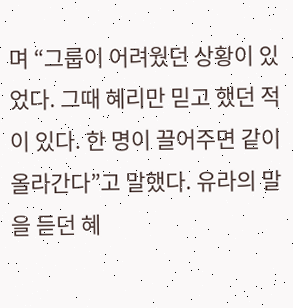며 “그룹이 어려웠던 상황이 있었다. 그때 혜리만 믿고 했던 적이 있다. 한 명이 끌어주면 같이 올라간다”고 말했다. 유라의 말을 듣던 혜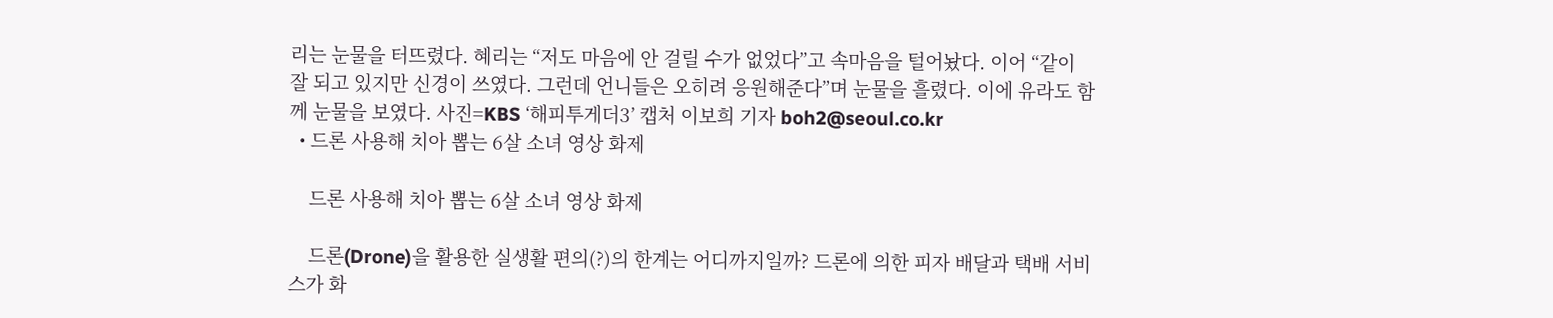리는 눈물을 터뜨렸다. 혜리는 “저도 마음에 안 걸릴 수가 없었다”고 속마음을 털어놨다. 이어 “같이 잘 되고 있지만 신경이 쓰였다. 그런데 언니들은 오히려 응원해준다”며 눈물을 흘렸다. 이에 유라도 함께 눈물을 보였다. 사진=KBS ‘해피투게더3’ 캡처 이보희 기자 boh2@seoul.co.kr
  • 드론 사용해 치아 뽑는 6살 소녀 영상 화제

    드론 사용해 치아 뽑는 6살 소녀 영상 화제

    드론(Drone)을 활용한 실생활 편의(?)의 한계는 어디까지일까? 드론에 의한 피자 배달과 택배 서비스가 화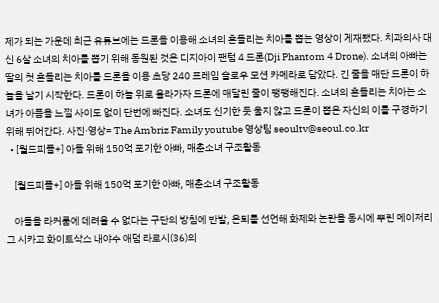제가 되는 가운데 최근 유튜브에는 드론을 이용해 소녀의 흔들리는 치아를 뽑는 영상이 게재됐다. 치과의사 대신 6살 소녀의 치아를 뽑기 위해 동원된 것은 디지아이 팬텀 4 드론(Dji Phantom 4 Drone). 소녀의 아빠는 딸의 첫 흔들리는 치아를 드론을 이용 초당 240 프레임 슬로우 모션 카메라로 담았다. 긴 줄을 매단 드론이 하늘을 날기 시작한다. 드론이 하늘 위로 올라가자 드론에 매달린 줄이 팽팽해진다. 소녀의 흔들리는 치아는 소녀가 아픔을 느낄 사이도 없이 단번에 빠진다. 소녀도 신기한 듯 울지 않고 드론이 뽑은 자신의 이를 구경하기 위해 뛰어간다. 사진·영상= The Ambriz Family youtube 영상팀 seoultv@seoul.co.kr
  • [월드피플+] 아들 위해 150억 포기한 아빠, 매춘소녀 구조활동

    [월드피플+] 아들 위해 150억 포기한 아빠, 매춘소녀 구조활동

    아들을 라커룸에 데려올 수 없다는 구단의 방침에 반발, 은퇴를 선언해 화제와 논란을 동시에 뿌린 메이저리그 시카고 화이트삭스 내야수 애덤 라로시(36)의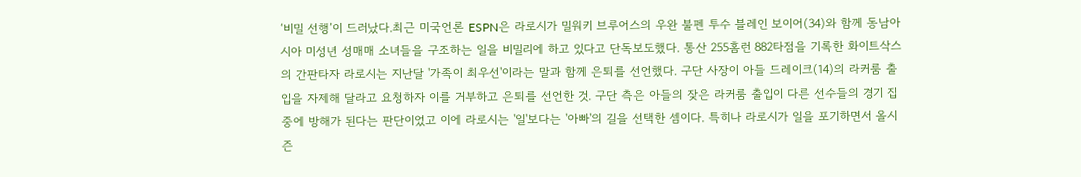‘비밀 선행’이 드러났다.최근 미국언론 ESPN은 라로시가 밀워키 브루어스의 우완 불펜 투수 블레인 보이어(34)와 함께 동남아시아 미성년 성매매 소녀들을 구조하는 일을 비밀리에 하고 있다고 단독보도했다. 통산 255홈런 882타점을 기록한 화이트삭스의 간판타자 라로시는 지난달 '가족이 최우선'이라는 말과 함께 은퇴를 선언했다. 구단 사장이 아들 드레이크(14)의 라커룸 출입을 자제해 달라고 요청하자 이를 거부하고 은퇴를 선언한 것. 구단 측은 아들의 잦은 라커룸 출입이 다른 선수들의 경기 집중에 방해가 된다는 판단이었고 이에 라로시는 '일'보다는 '아빠'의 길을 선택한 셈이다. 특히나 라로시가 일을 포기하면서 올시즌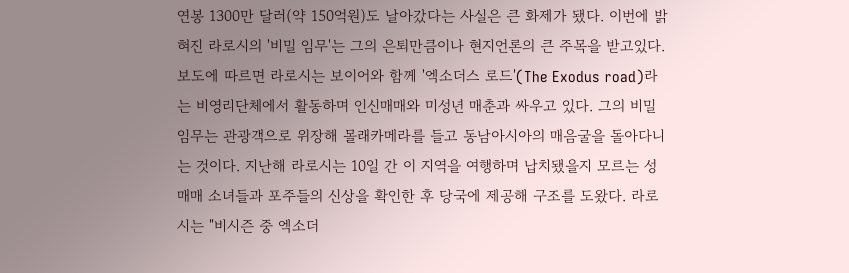연봉 1300만 달러(약 150억원)도 날아갔다는 사실은 큰 화제가 됐다. 이번에 밝혀진 라로시의 '비밀 임무'는 그의 은퇴만큼이나 현지언론의 큰 주목을 받고있다. 보도에 따르면 라로시는 보이어와 함께 '엑소더스 로드'(The Exodus road)라는 비영리단체에서 활동하며 인신매매와 미성년 매춘과 싸우고 있다. 그의 비밀 임무는 관광객으로 위장해 몰래카메라를 들고 동남아시아의 매음굴을 돌아다니는 것이다. 지난해 라로시는 10일 간 이 지역을 여행하며 납치됐을지 모르는 성매매 소녀들과 포주들의 신상을 확인한 후 당국에 제공해 구조를 도왔다. 라로시는 "비시즌 중 엑소더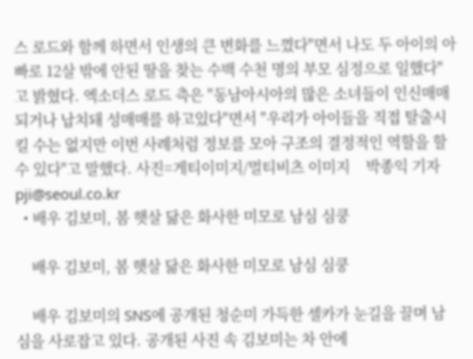스 로드와 함께 하면서 인생의 큰 변화를 느꼈다"면서 나도 두 아이의 아빠로 12살 밖에 안된 딸을 찾는 수백 수천 명의 부모 심정으로 일했다"고 밝혔다. 엑소더스 로드 측은 "동남아시아의 많은 소녀들이 인신매매되거나 납치돼 성매매를 하고있다"면서 "우리가 아이들을 직접 탈출시킬 수는 없지만 이번 사례처럼 정보를 모아 구조의 결정적인 역할을 할 수 있다"고 말했다. 사진=게티이미지/멀티비츠 이미지    박종익 기자 pji@seoul.co.kr
  • 배우 김보미, 봄 햇살 닮은 화사한 미모로 남심 심쿵

    배우 김보미, 봄 햇살 닮은 화사한 미모로 남심 심쿵

    배우 김보미의 SNS에 공개된 청순미 가득한 셀카가 눈길을 끌며 남심을 사로잡고 있다. 공개된 사진 속 김보미는 차 안에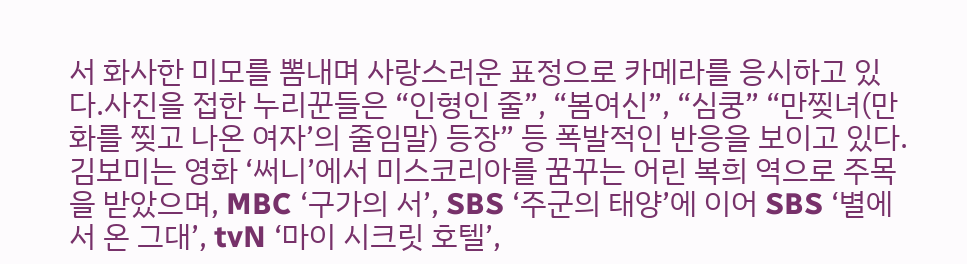서 화사한 미모를 뽐내며 사랑스러운 표정으로 카메라를 응시하고 있다.사진을 접한 누리꾼들은 “인형인 줄”, “봄여신”, “심쿵” “만찢녀(만화를 찢고 나온 여자’의 줄임말) 등장” 등 폭발적인 반응을 보이고 있다. 김보미는 영화 ‘써니’에서 미스코리아를 꿈꾸는 어린 복희 역으로 주목을 받았으며, MBC ‘구가의 서’, SBS ‘주군의 태양’에 이어 SBS ‘별에서 온 그대’, tvN ‘마이 시크릿 호텔’,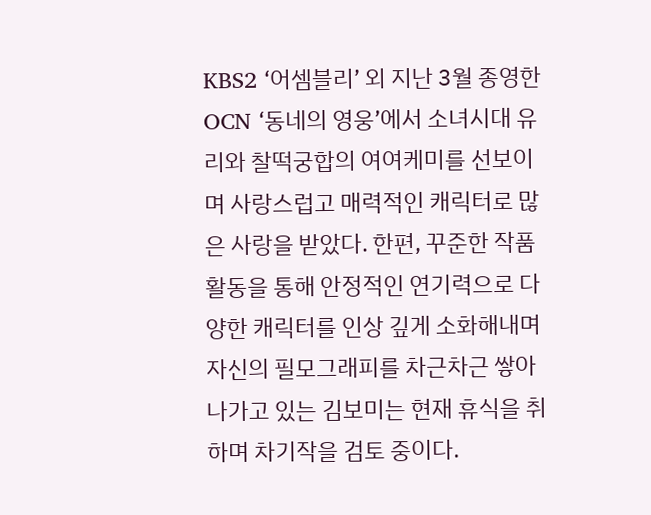KBS2 ‘어셈블리’ 외 지난 3월 종영한 OCN ‘동네의 영웅’에서 소녀시대 유리와 찰떡궁합의 여여케미를 선보이며 사랑스럽고 매력적인 캐릭터로 많은 사랑을 받았다. 한편, 꾸준한 작품활동을 통해 안정적인 연기력으로 다양한 캐릭터를 인상 깊게 소화해내며 자신의 필모그래피를 차근차근 쌓아나가고 있는 김보미는 현재 휴식을 취하며 차기작을 검토 중이다.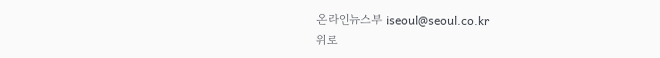온라인뉴스부 iseoul@seoul.co.kr
위로